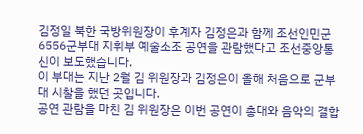김정일 북한 국방위원장이 후계자 김정은과 함께 조선인민군 6556군부대 지휘부 예술소조 공연을 관람했다고 조선중앙통신이 보도했습니다.
이 부대는 지난 2월 김 위원장과 김정은이 올해 처음으로 군부대 시찰을 했던 곳입니다.
공연 관람을 마친 김 위원장은 이번 공연이 총대와 음악의 결합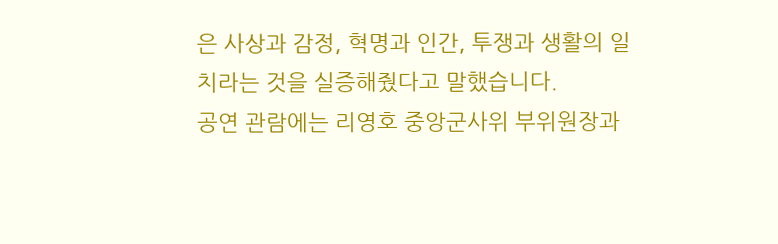은 사상과 감정, 혁명과 인간, 투쟁과 생활의 일치라는 것을 실증해줬다고 말했습니다.
공연 관람에는 리영호 중앙군사위 부위원장과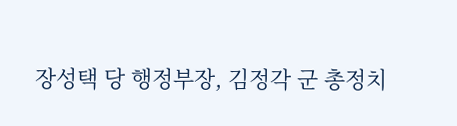장성택 당 행정부장, 김정각 군 총정치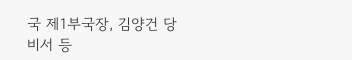국 제1부국장, 김양건 당 비서 등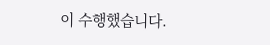이 수행했습니다.